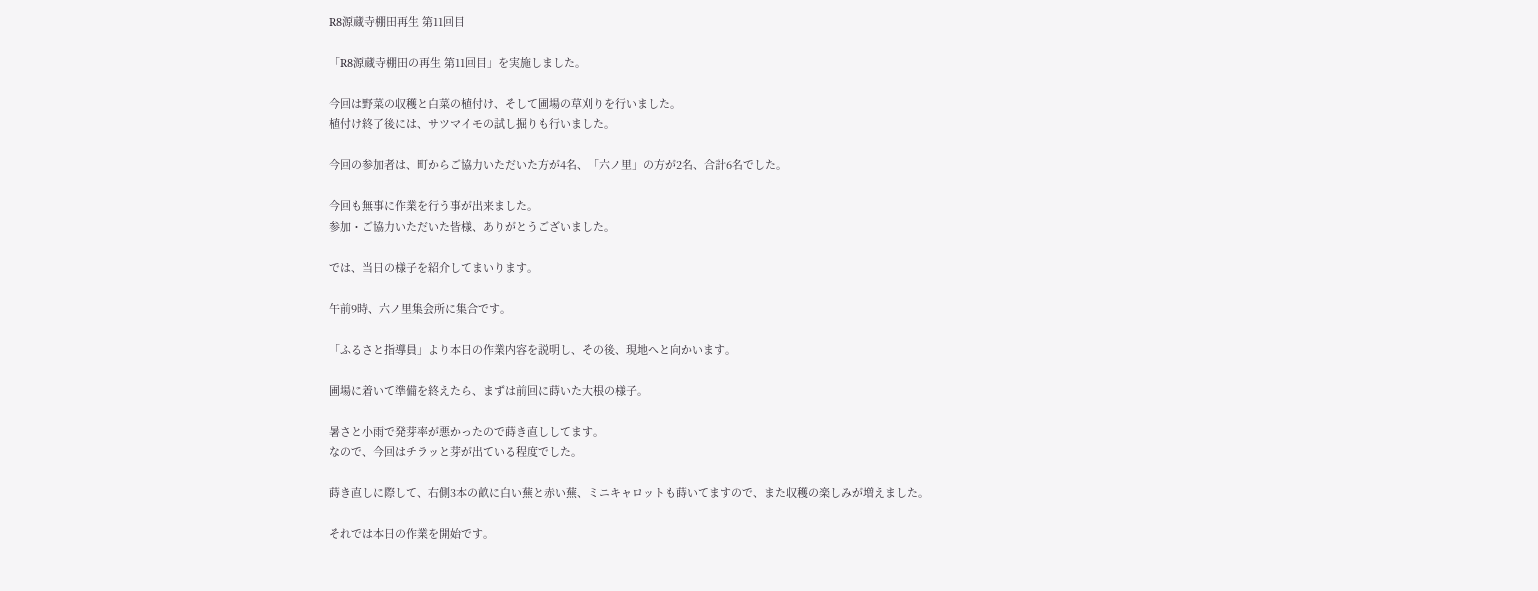R8源蔵寺棚田再生 第11回目

「R8源蔵寺棚田の再生 第11回目」を実施しました。

今回は野菜の収穫と白菜の植付け、そして圃場の草刈りを行いました。
植付け終了後には、サツマイモの試し掘りも行いました。

今回の参加者は、町からご協力いただいた方が4名、「六ノ里」の方が2名、合計6名でした。

今回も無事に作業を行う事が出来ました。
参加・ご協力いただいた皆様、ありがとうございました。

では、当日の様子を紹介してまいります。

午前9時、六ノ里集会所に集合です。

「ふるさと指導員」より本日の作業内容を説明し、その後、現地へと向かいます。

圃場に着いて準備を終えたら、まずは前回に蒔いた大根の様子。

暑さと小雨で発芽率が悪かったので蒔き直ししてます。
なので、今回はチラッと芽が出ている程度でした。

蒔き直しに際して、右側3本の畝に白い蕪と赤い蕪、ミニキャロットも蒔いてますので、また収穫の楽しみが増えました。

それでは本日の作業を開始です。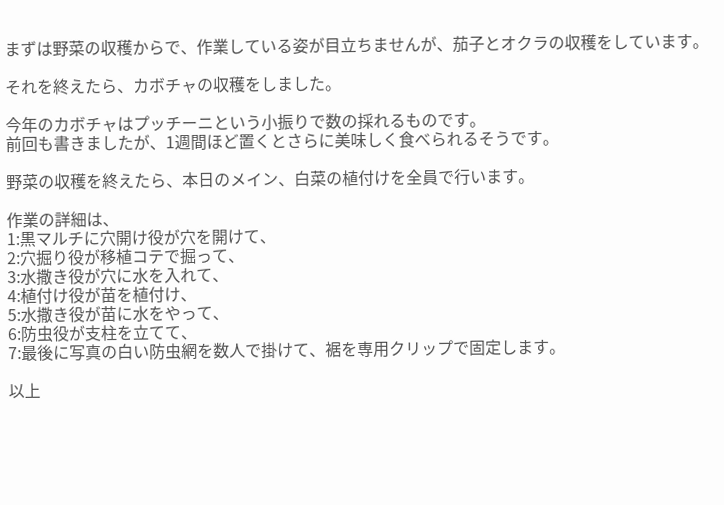まずは野菜の収穫からで、作業している姿が目立ちませんが、茄子とオクラの収穫をしています。

それを終えたら、カボチャの収穫をしました。

今年のカボチャはプッチーニという小振りで数の採れるものです。
前回も書きましたが、1週間ほど置くとさらに美味しく食べられるそうです。

野菜の収穫を終えたら、本日のメイン、白菜の植付けを全員で行います。

作業の詳細は、
1:黒マルチに穴開け役が穴を開けて、
2:穴掘り役が移植コテで掘って、
3:水撒き役が穴に水を入れて、
4:植付け役が苗を植付け、
5:水撒き役が苗に水をやって、
6:防虫役が支柱を立てて、
7:最後に写真の白い防虫網を数人で掛けて、裾を専用クリップで固定します。

以上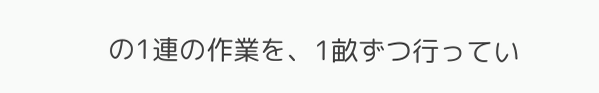の1連の作業を、1畝ずつ行ってい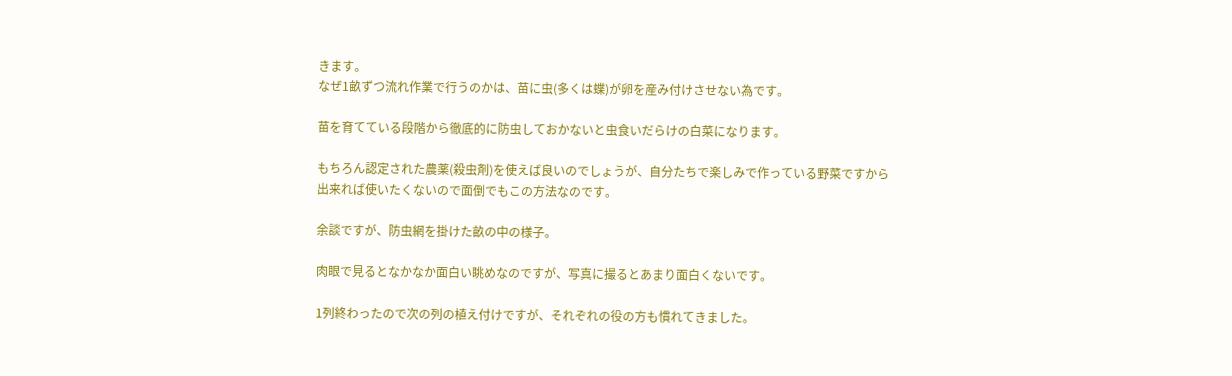きます。
なぜ1畝ずつ流れ作業で行うのかは、苗に虫(多くは蝶)が卵を産み付けさせない為です。

苗を育てている段階から徹底的に防虫しておかないと虫食いだらけの白菜になります。

もちろん認定された農薬(殺虫剤)を使えば良いのでしょうが、自分たちで楽しみで作っている野菜ですから出来れば使いたくないので面倒でもこの方法なのです。

余談ですが、防虫網を掛けた畝の中の様子。

肉眼で見るとなかなか面白い眺めなのですが、写真に撮るとあまり面白くないです。

1列終わったので次の列の植え付けですが、それぞれの役の方も慣れてきました。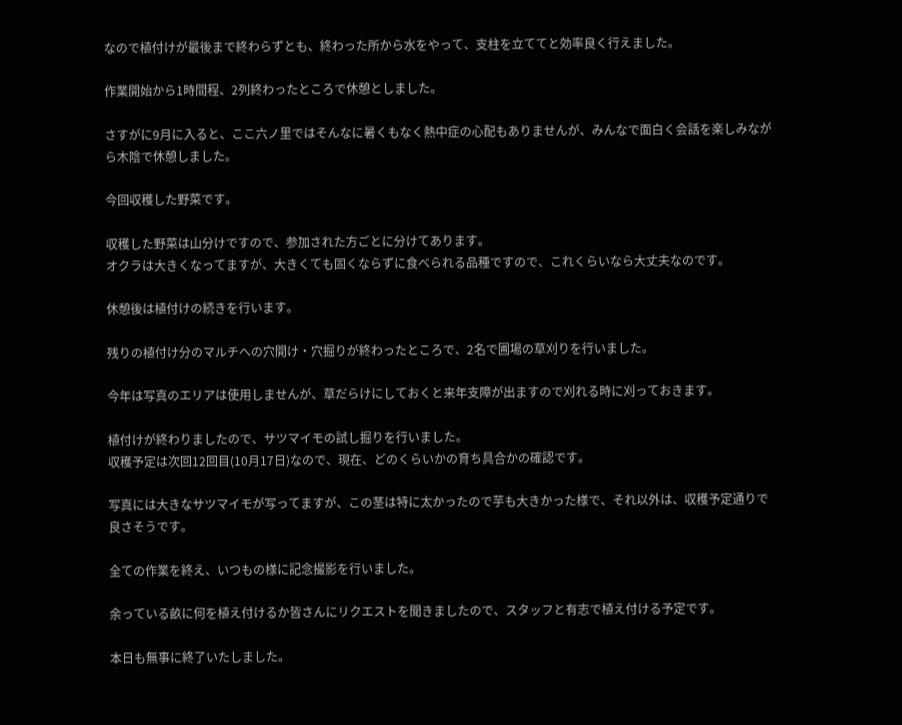なので植付けが最後まで終わらずとも、終わった所から水をやって、支柱を立ててと効率良く行えました。

作業開始から1時間程、2列終わったところで休憩としました。

さすがに9月に入ると、ここ六ノ里ではそんなに暑くもなく熱中症の心配もありませんが、みんなで面白く会話を楽しみながら木陰で休憩しました。

今回収穫した野菜です。

収穫した野菜は山分けですので、参加された方ごとに分けてあります。
オクラは大きくなってますが、大きくても固くならずに食べられる品種ですので、これくらいなら大丈夫なのです。

休憩後は植付けの続きを行います。

残りの植付け分のマルチへの穴開け・穴掘りが終わったところで、2名で圃場の草刈りを行いました。

今年は写真のエリアは使用しませんが、草だらけにしておくと来年支障が出ますので刈れる時に刈っておきます。

植付けが終わりましたので、サツマイモの試し掘りを行いました。
収穫予定は次回12回目(10月17日)なので、現在、どのくらいかの育ち具合かの確認です。

写真には大きなサツマイモが写ってますが、この茎は特に太かったので芋も大きかった様で、それ以外は、収穫予定通りで良さそうです。

全ての作業を終え、いつもの様に記念撮影を行いました。

余っている畝に何を植え付けるか皆さんにリクエストを聞きましたので、スタッフと有志で植え付ける予定です。

本日も無事に終了いたしました。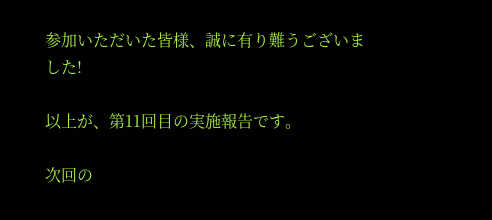参加いただいた皆様、誠に有り難うございました!

以上が、第11回目の実施報告です。

次回の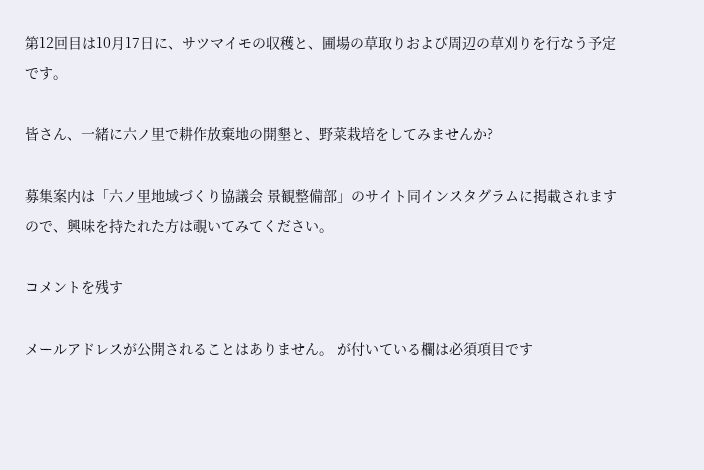第12回目は10月17日に、サツマイモの収穫と、圃場の草取りおよび周辺の草刈りを行なう予定です。

皆さん、一緒に六ノ里で耕作放棄地の開墾と、野菜栽培をしてみませんか?

募集案内は「六ノ里地域づくり協議会 景観整備部」のサイト同インスタグラムに掲載されますので、興味を持たれた方は覗いてみてください。

コメントを残す

メールアドレスが公開されることはありません。 が付いている欄は必須項目です